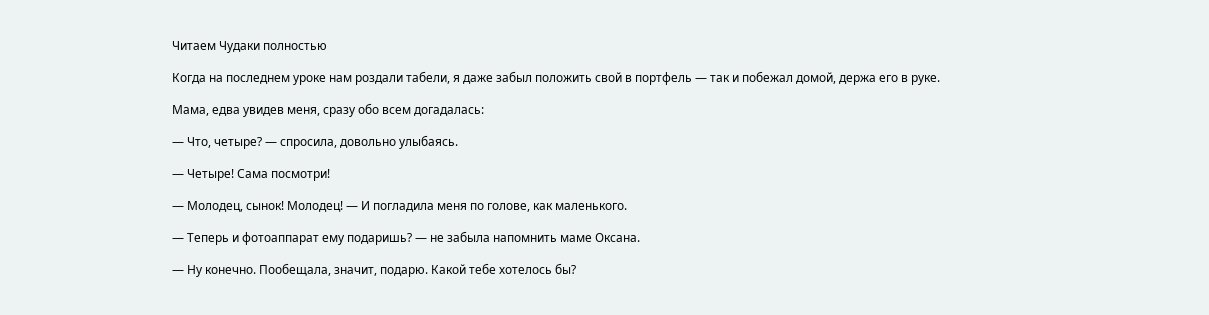Читаем Чудаки полностью

Когда на последнем уроке нам роздали табели, я даже забыл положить свой в портфель — так и побежал домой, держа его в руке.

Мама, едва увидев меня, сразу обо всем догадалась:

— Что, четыре? — спросила, довольно улыбаясь.

— Четыре! Сама посмотри!

— Молодец, сынок! Молодец! — И погладила меня по голове, как маленького.

— Теперь и фотоаппарат ему подаришь? — не забыла напомнить маме Оксана.

— Ну конечно. Пообещала, значит, подарю. Какой тебе хотелось бы?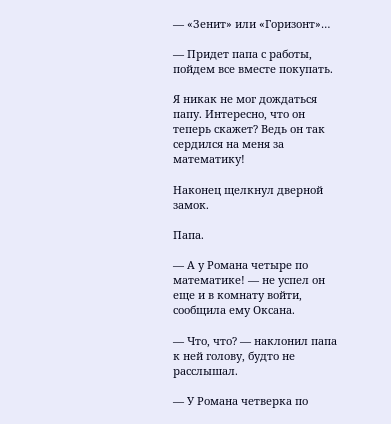— «Зенит» или «Горизонт»…

— Придет папа с работы, пойдем все вместе покупать.

Я никак не мог дождаться папу. Интересно, что он теперь скажет? Ведь он так сердился на меня за математику!

Наконец щелкнул дверной замок.

Папа.

— А у Романа четыре по математике! — не успел он еще и в комнату войти, сообщила ему Оксана.

— Что, что? — наклонил папа к ней голову, будто не расслышал.

— У Романа четверка по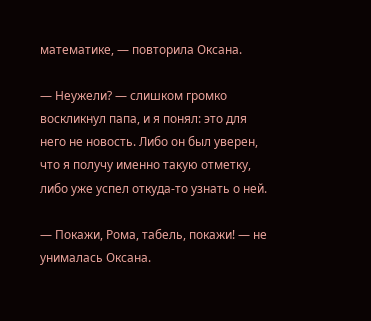математике, — повторила Оксана.

— Неужели? — слишком громко воскликнул папа, и я понял: это для него не новость. Либо он был уверен, что я получу именно такую отметку, либо уже успел откуда-то узнать о ней.

— Покажи, Рома, табель, покажи! — не унималась Оксана.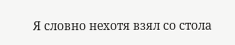Я словно нехотя взял со стола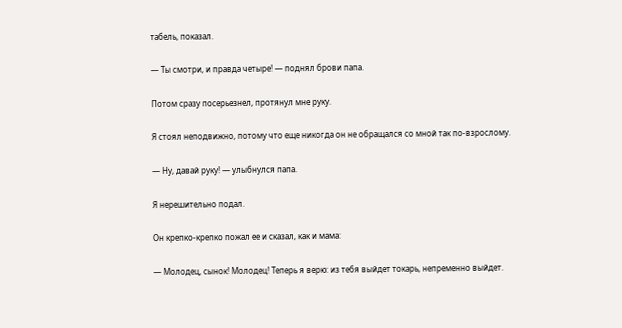табель, показал.

— Ты смотри, и правда четыре! — поднял брови папа.

Потом сразу посерьезнел, протянул мне руку.

Я стоял неподвижно, потому что еще никогда он не обращался со мной так по-взрослому.

— Ну, давай руку! — улыбнулся папа.

Я нерешительно подал.

Он крепко-крепко пожал ее и сказал, как и мама:

— Молодец, сынок! Молодец! Теперь я верю: из тебя выйдет токарь, непременно выйдет.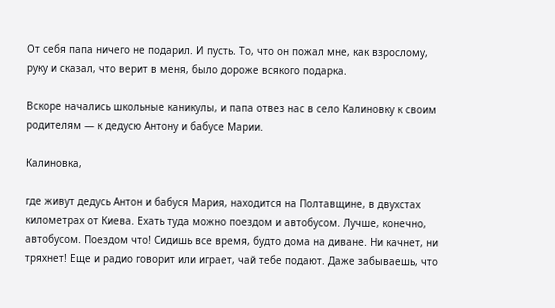От себя папа ничего не подарил. И пусть. То, что он пожал мне, как взрослому, руку и сказал, что верит в меня, было дороже всякого подарка.

Вскоре начались школьные каникулы, и папа отвез нас в село Калиновку к своим родителям — к дедусю Антону и бабусе Марии.

Калиновка,

где живут дедусь Антон и бабуся Мария, находится на Полтавщине, в двухстах километрах от Киева. Ехать туда можно поездом и автобусом. Лучше, конечно, автобусом. Поездом что! Сидишь все время, будто дома на диване. Ни качнет, ни тряхнет! Еще и радио говорит или играет, чай тебе подают. Даже забываешь, что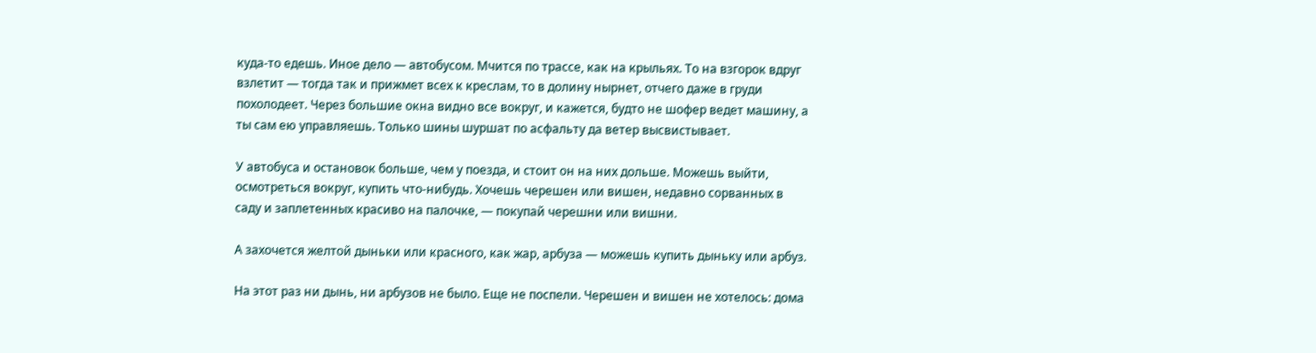куда-то едешь. Иное дело — автобусом. Мчится по трассе, как на крыльях. То на взгорок вдруг взлетит — тогда так и прижмет всех к креслам, то в долину нырнет, отчего даже в груди похолодеет. Через большие окна видно все вокруг, и кажется, будто не шофер ведет машину, а ты сам ею управляешь. Только шины шуршат по асфальту да ветер высвистывает.

У автобуса и остановок больше, чем у поезда, и стоит он на них дольше. Можешь выйти, осмотреться вокруг, купить что-нибудь. Хочешь черешен или вишен, недавно сорванных в саду и заплетенных красиво на палочке, — покупай черешни или вишни.

А захочется желтой дыньки или красного, как жар, арбуза — можешь купить дыньку или арбуз.

На этот раз ни дынь, ни арбузов не было. Еще не поспели. Черешен и вишен не хотелось: дома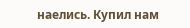наелись. Купил нам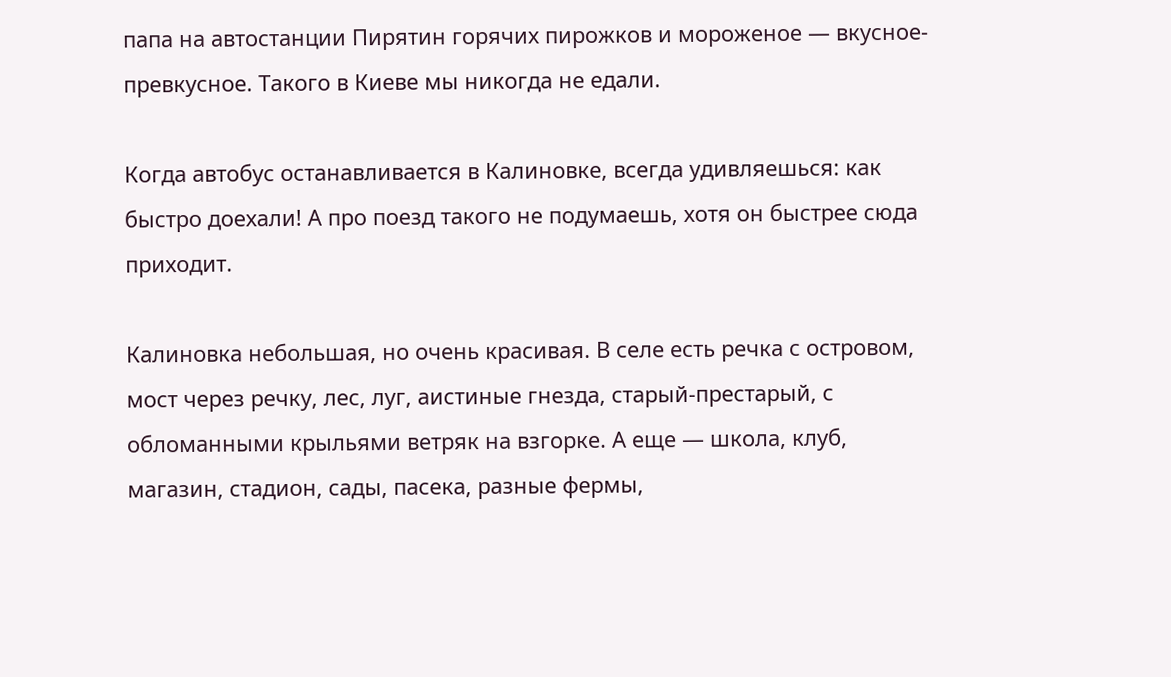папа на автостанции Пирятин горячих пирожков и мороженое — вкусное-превкусное. Такого в Киеве мы никогда не едали.

Когда автобус останавливается в Калиновке, всегда удивляешься: как быстро доехали! А про поезд такого не подумаешь, хотя он быстрее сюда приходит.

Калиновка небольшая, но очень красивая. В селе есть речка с островом, мост через речку, лес, луг, аистиные гнезда, старый-престарый, с обломанными крыльями ветряк на взгорке. А еще — школа, клуб, магазин, стадион, сады, пасека, разные фермы,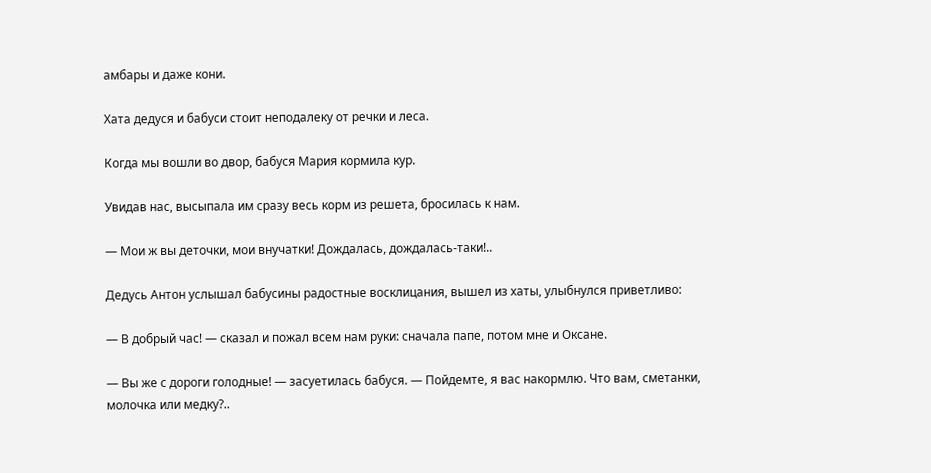амбары и даже кони.

Хата дедуся и бабуси стоит неподалеку от речки и леса.

Когда мы вошли во двор, бабуся Мария кормила кур.

Увидав нас, высыпала им сразу весь корм из решета, бросилась к нам.

— Мои ж вы деточки, мои внучатки! Дождалась, дождалась-таки!..

Дедусь Антон услышал бабусины радостные восклицания, вышел из хаты, улыбнулся приветливо:

— В добрый час! — сказал и пожал всем нам руки: сначала папе, потом мне и Оксане.

— Вы же с дороги голодные! — засуетилась бабуся. — Пойдемте, я вас накормлю. Что вам, сметанки, молочка или медку?..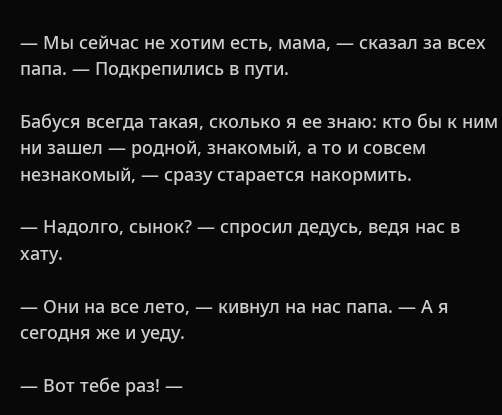— Мы сейчас не хотим есть, мама, — сказал за всех папа. — Подкрепились в пути.

Бабуся всегда такая, сколько я ее знаю: кто бы к ним ни зашел — родной, знакомый, а то и совсем незнакомый, — сразу старается накормить.

— Надолго, сынок? — спросил дедусь, ведя нас в хату.

— Они на все лето, — кивнул на нас папа. — А я сегодня же и уеду.

— Вот тебе раз! —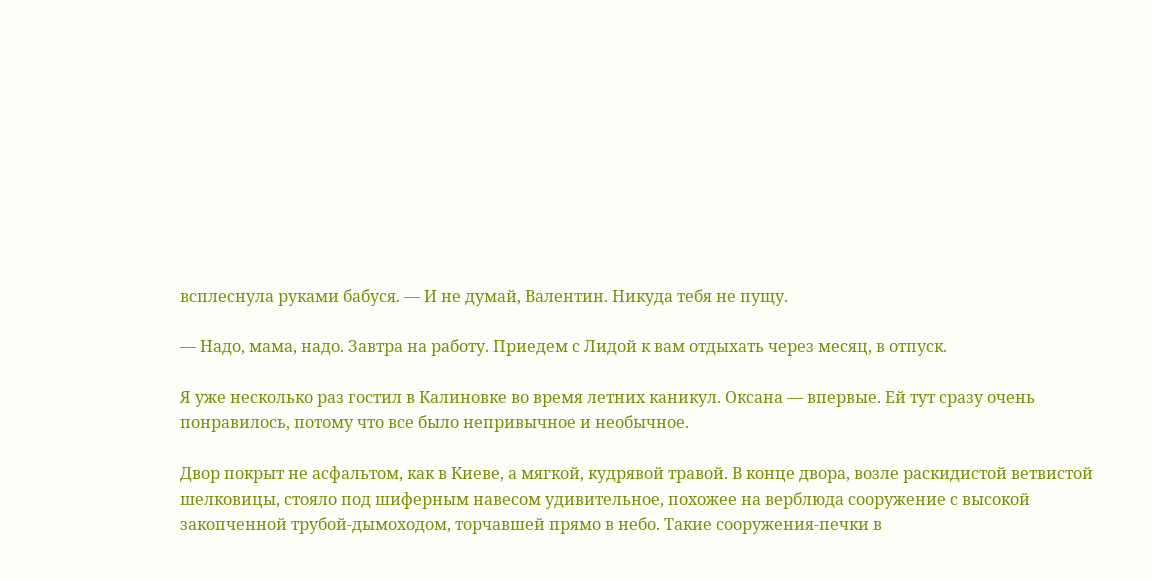всплеснула руками бабуся. — И не думай, Валентин. Никуда тебя не пущу.

— Надо, мама, надо. Завтра на работу. Приедем с Лидой к вам отдыхать через месяц, в отпуск.

Я уже несколько раз гостил в Калиновке во время летних каникул. Оксана — впервые. Ей тут сразу очень понравилось, потому что все было непривычное и необычное.

Двор покрыт не асфальтом, как в Киеве, а мягкой, кудрявой травой. В конце двора, возле раскидистой ветвистой шелковицы, стояло под шиферным навесом удивительное, похожее на верблюда сооружение с высокой закопченной трубой-дымоходом, торчавшей прямо в небо. Такие сооружения-печки в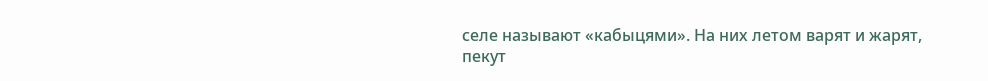селе называют «кабыцями». На них летом варят и жарят, пекут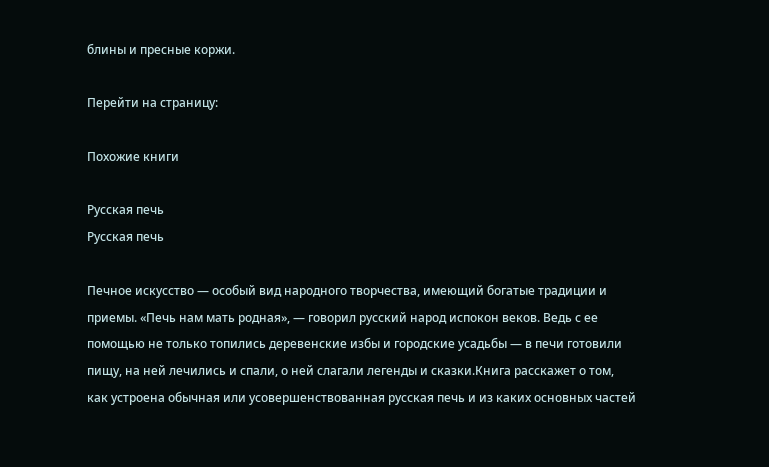блины и пресные коржи.

Перейти на страницу:

Похожие книги

Русская печь
Русская печь

Печное искусство — особый вид народного творчества, имеющий богатые традиции и приемы. «Печь нам мать родная», — говорил русский народ испокон веков. Ведь с ее помощью не только топились деревенские избы и городские усадьбы — в печи готовили пищу, на ней лечились и спали, о ней слагали легенды и сказки.Книга расскажет о том, как устроена обычная или усовершенствованная русская печь и из каких основных частей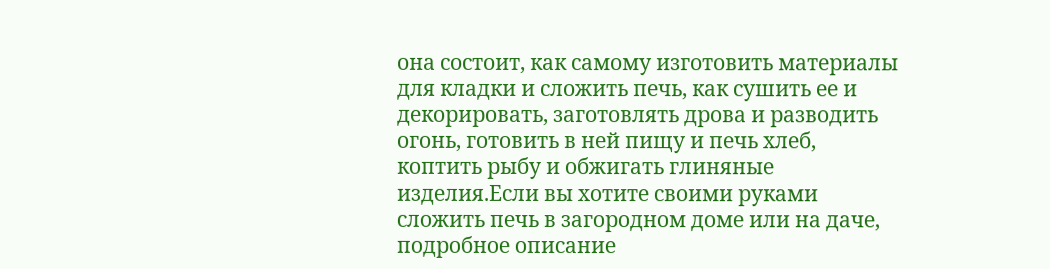она состоит, как самому изготовить материалы для кладки и сложить печь, как сушить ее и декорировать, заготовлять дрова и разводить огонь, готовить в ней пищу и печь хлеб, коптить рыбу и обжигать глиняные изделия.Если вы хотите своими руками сложить печь в загородном доме или на даче, подробное описание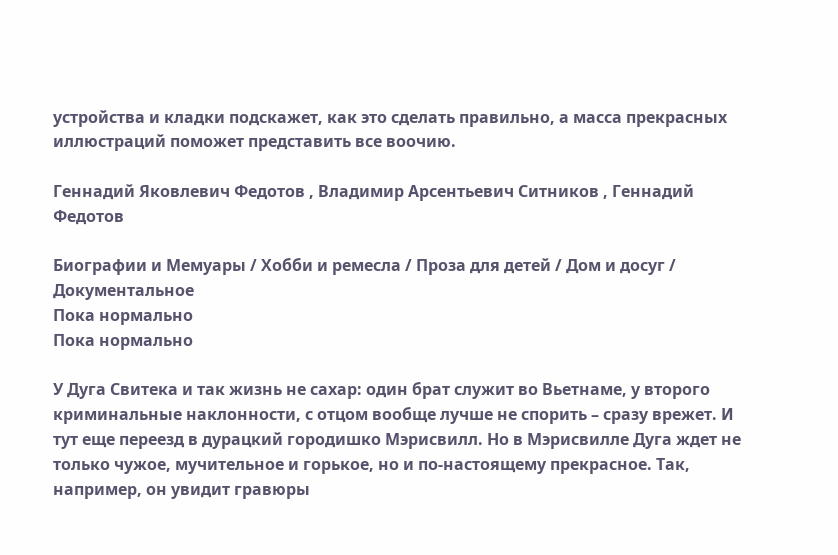устройства и кладки подскажет, как это сделать правильно, а масса прекрасных иллюстраций поможет представить все воочию.

Геннадий Яковлевич Федотов , Владимир Арсентьевич Ситников , Геннадий Федотов

Биографии и Мемуары / Хобби и ремесла / Проза для детей / Дом и досуг / Документальное
Пока нормально
Пока нормально

У Дуга Свитека и так жизнь не сахар: один брат служит во Вьетнаме, у второго криминальные наклонности, с отцом вообще лучше не спорить – сразу врежет. И тут еще переезд в дурацкий городишко Мэрисвилл. Но в Мэрисвилле Дуга ждет не только чужое, мучительное и горькое, но и по-настоящему прекрасное. Так, например, он увидит гравюры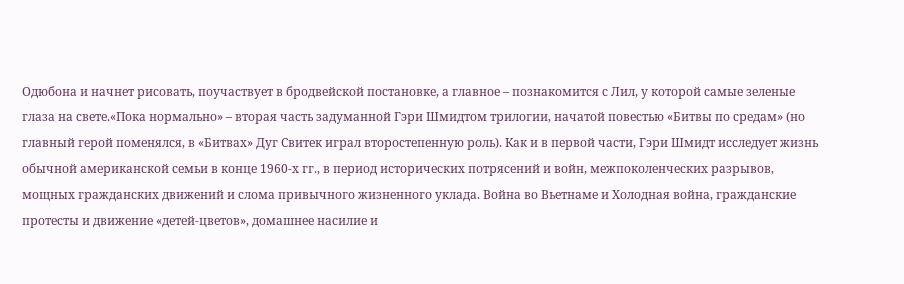Одюбона и начнет рисовать, поучаствует в бродвейской постановке, а главное – познакомится с Лил, у которой самые зеленые глаза на свете.«Пока нормально» – вторая часть задуманной Гэри Шмидтом трилогии, начатой повестью «Битвы по средам» (но главный герой поменялся, в «Битвах» Дуг Свитек играл второстепенную роль). Как и в первой части, Гэри Шмидт исследует жизнь обычной американской семьи в конце 1960-х гг., в период исторических потрясений и войн, межпоколенческих разрывов, мощных гражданских движений и слома привычного жизненного уклада. Война во Вьетнаме и Холодная война, гражданские протесты и движение «детей-цветов», домашнее насилие и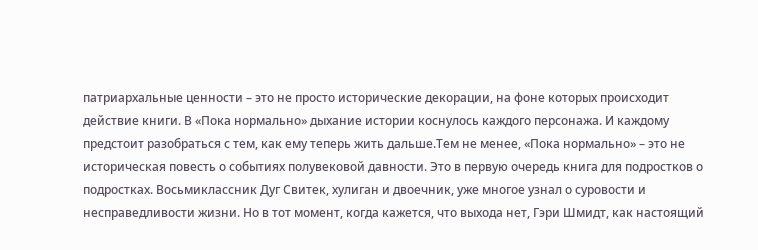патриархальные ценности – это не просто исторические декорации, на фоне которых происходит действие книги. В «Пока нормально» дыхание истории коснулось каждого персонажа. И каждому предстоит разобраться с тем, как ему теперь жить дальше.Тем не менее, «Пока нормально» – это не историческая повесть о событиях полувековой давности. Это в первую очередь книга для подростков о подростках. Восьмиклассник Дуг Свитек, хулиган и двоечник, уже многое узнал о суровости и несправедливости жизни. Но в тот момент, когда кажется, что выхода нет, Гэри Шмидт, как настоящий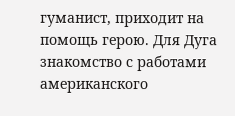гуманист, приходит на помощь герою. Для Дуга знакомство с работами американского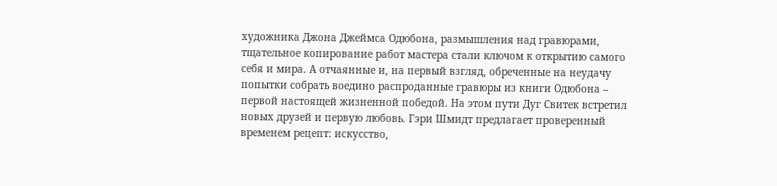художника Джона Джеймса Одюбона, размышления над гравюрами, тщательное копирование работ мастера стали ключом к открытию самого себя и мира. А отчаянные и, на первый взгляд, обреченные на неудачу попытки собрать воедино распроданные гравюры из книги Одюбона – первой настоящей жизненной победой. На этом пути Дуг Свитек встретил новых друзей и первую любовь. Гэри Шмидт предлагает проверенный временем рецепт: искусство,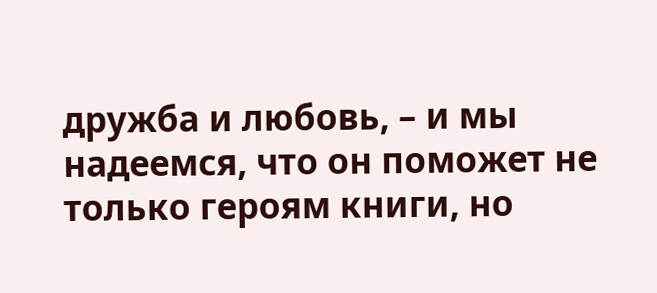дружба и любовь, – и мы надеемся, что он поможет не только героям книги, но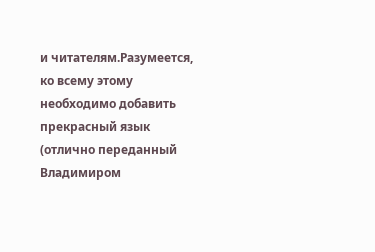и читателям.Разумеется, ко всему этому необходимо добавить прекрасный язык (отлично переданный Владимиром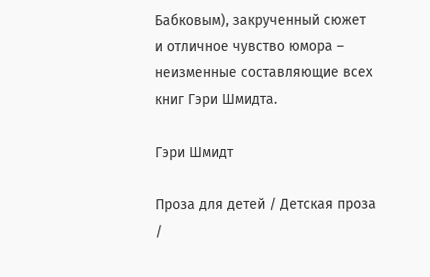Бабковым), закрученный сюжет и отличное чувство юмора – неизменные составляющие всех книг Гэри Шмидта.

Гэри Шмидт

Проза для детей / Детская проза /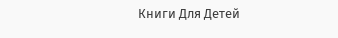Книги Для Детей